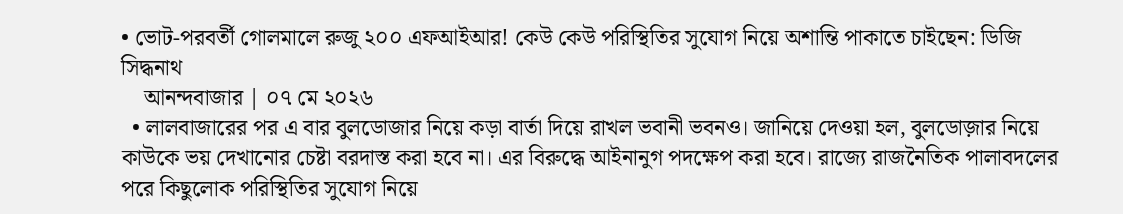• ভোট-পরবর্তী গোলমালে রুজু ২০০ এফআইআর! কেউ কেউ পরিস্থিতির সুযোগ নিয়ে অশান্তি পাকাতে চাইছেন: ডিজি সিদ্ধনাথ
    আনন্দবাজার | ০৭ মে ২০২৬
  • লালবাজারের পর এ বার বুলডোজার নিয়ে কড়া বার্তা দিয়ে রাখল ভবানী ভবনও। জানিয়ে দেওয়া হল, বুলডোজ়ার নিয়ে কাউকে ভয় দেখানোর চেষ্টা বরদাস্ত করা হবে না। এর বিরুদ্ধে আইনানুগ পদক্ষেপ করা হবে। রাজ্যে রাজনৈতিক পালাবদলের পরে কিছুলোক পরিস্থিতির সুযোগ নিয়ে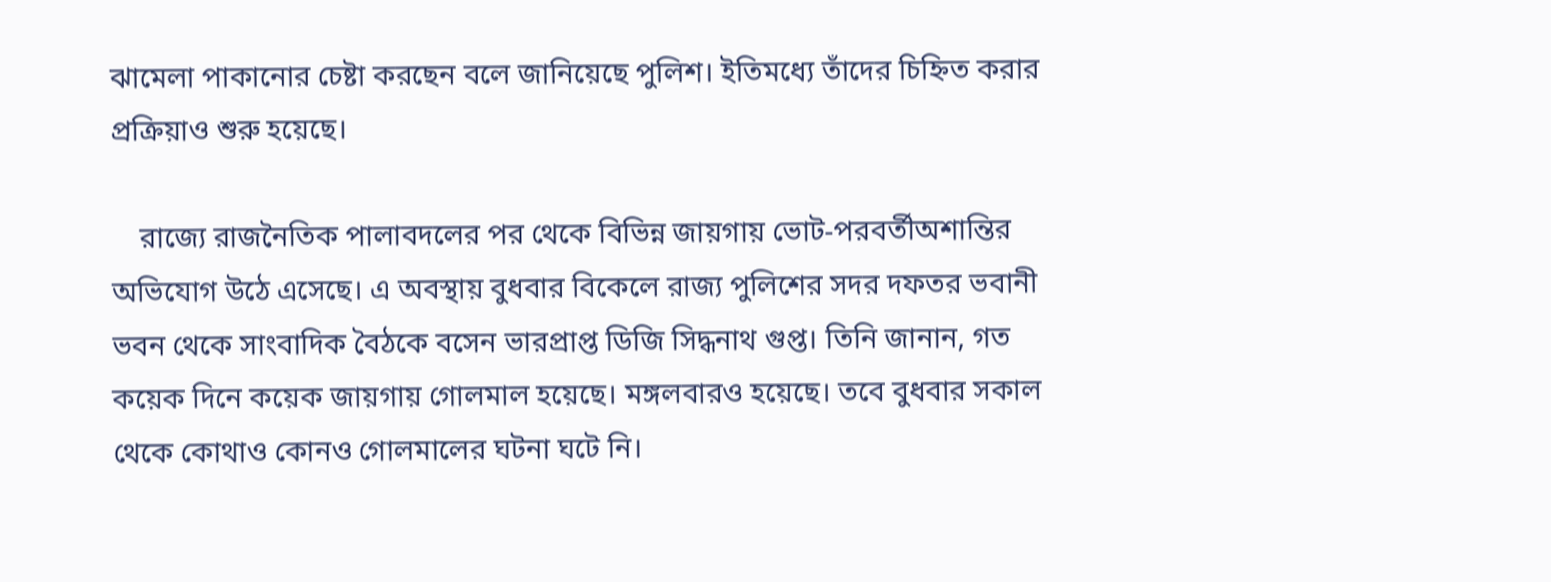ঝামেলা পাকানোর চেষ্টা করছেন বলে জানিয়েছে পুলিশ। ইতিমধ্যে তাঁদের চিহ্নিত করার প্রক্রিয়াও শুরু হয়েছে।

    রাজ্যে রাজনৈতিক পালাবদলের পর থেকে বিভিন্ন জায়গায় ভোট-পরবর্তীঅশান্তির অভিযোগ উঠে এসেছে। এ অবস্থায় বুধবার বিকেলে রাজ্য পুলিশের সদর দফতর ভবানী ভবন থেকে সাংবাদিক বৈঠকে বসেন ভারপ্রাপ্ত ডিজি সিদ্ধনাথ গুপ্ত। তিনি জানান, গত কয়েক দিনে কয়েক জায়গায় গোলমাল হয়েছে। মঙ্গলবারও হয়েছে। তবে বুধবার সকাল থেকে কোথাও কোনও গোলমালের ঘটনা ঘটে নি।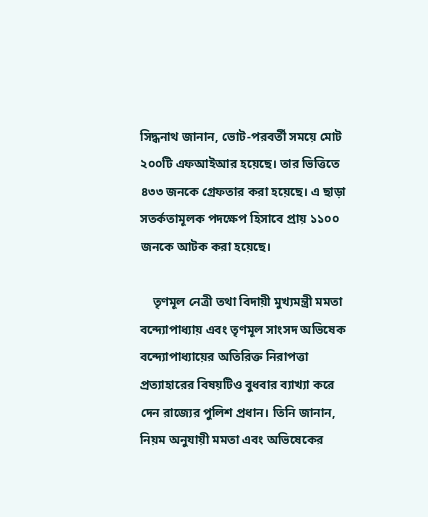সিদ্ধনাথ জানান, ভোট-পরবর্তী সময়ে মোট ২০০টি এফআইআর হয়েছে। তার ভিত্তিতে ৪৩৩ জনকে গ্রেফতার করা হয়েছে। এ ছাড়া সতর্কতামূলক পদক্ষেপ হিসাবে প্রায় ১১০০ জনকে আটক করা হয়েছে।

    তৃণমূল নেত্রী তথা বিদায়ী মুখ্যমন্ত্রী মমতা বন্দ্যোপাধ্যায় এবং তৃণমূল সাংসদ অভিষেক বন্দ্যোপাধ্যায়ের অতিরিক্ত নিরাপত্তা প্রত্যাহারের বিষয়টিও বুধবার ব্যাখ্যা করে দেন রাজ্যের পুলিশ প্রধান। তিনি জানান, নিয়ম অনুযায়ী মমতা এবং অভিষেকের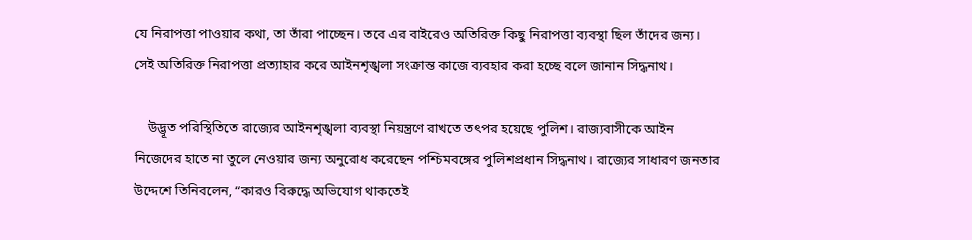যে নিরাপত্তা পাওয়ার কথা, তা তাঁরা পাচ্ছেন। তবে এর বাইরেও অতিরিক্ত কিছু নিরাপত্তা ব্যবস্থা ছিল তাঁদের জন্য। সেই অতিরিক্ত নিরাপত্তা প্রত্যাহার করে আইনশৃঙ্খলা সংক্রান্ত কাজে ব্যবহার করা হচ্ছে বলে জানান সিদ্ধনাথ।

    উদ্ভূত পরিস্থিতিতে রাজ্যের আইনশৃঙ্খলা ব্যবস্থা নিয়ন্ত্রণে রাখতে তৎপর হয়েছে পুলিশ। রাজ্যবাসীকে আইন নিজেদের হাতে না তুলে নেওয়ার জন্য অনুরোধ করেছেন পশ্চিমবঙ্গের পুলিশপ্রধান সিদ্ধনাথ। রাজ্যের সাধারণ জনতার উদ্দেশে তিনিবলেন, “কারও বিরুদ্ধে অভিযোগ থাকতেই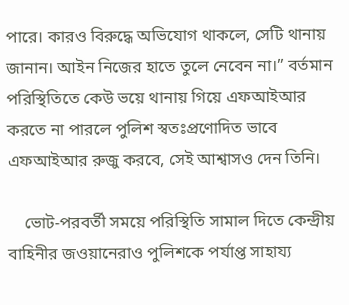পারে। কারও বিরুদ্ধে অভিযোগ থাকলে, সেটি থানায় জানান। আইন নিজের হাতে তুলে নেবেন না।” বর্তমান পরিস্থিতিতে কেউ ভয়ে থানায় গিয়ে এফআইআর করতে না পারলে পুলিশ স্বতঃপ্রণোদিত ভাবে এফআইআর রুজু করবে, সেই আশ্বাসও দেন তিনি।

    ভোট-পরবর্তী সময়ে পরিস্থিতি সামাল দিতে কেন্দ্রীয় বাহিনীর জওয়ানেরাও পুলিশকে পর্যাপ্ত সাহায্য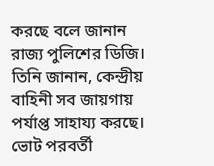করছে বলে জানান রাজ্য পুলিশের ডিজি। তিনি জানান, কেন্দ্রীয় বাহিনী সব জায়গায় পর্যাপ্ত সাহায্য করছে। ভোট পরবর্তী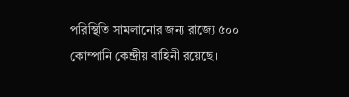পরিস্থিতি সামলানোর জন্য রাজ্যে ৫০০ কোম্পানি কেন্দ্রীয় বাহিনী রয়েছে।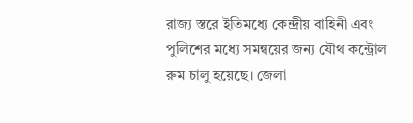রাজ্য স্তরে ইতিমধ্যে কেন্দ্রীয় বাহিনী এবং পুলিশের মধ্যে সমন্বয়ের জন্য যৌথ কন্ট্রোল রুম চালু হয়েছে। জেলা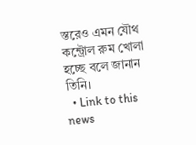স্তরেও এমন যৌথ কন্ট্রোল রুম খোলা হচ্ছে বলে জানান তিনি।
  • Link to this news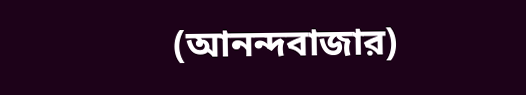(আনন্দবাজার)